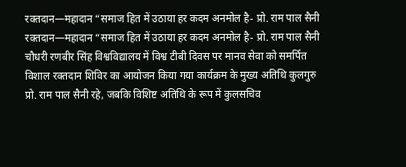रक्तदान—महादान “समाज हित में उठाया हर कदम अनमोल है- प्रो. राम पाल सैनी
रक्तदान—महादान “समाज हित में उठाया हर कदम अनमोल है- प्रो. राम पाल सैनी
चौधरी रणबीर सिंह विश्वविद्यालय में विश्व टीबी दिवस पर मानव सेवा को समर्पित विशाल रक्तदान शिविर का आयोजन किया गया कार्यक्रम के मुख्य अतिथि कुलगुरु प्रो. राम पाल सैनी रहे, जबकि विशिष्ट अतिथि के रूप में कुलसचिव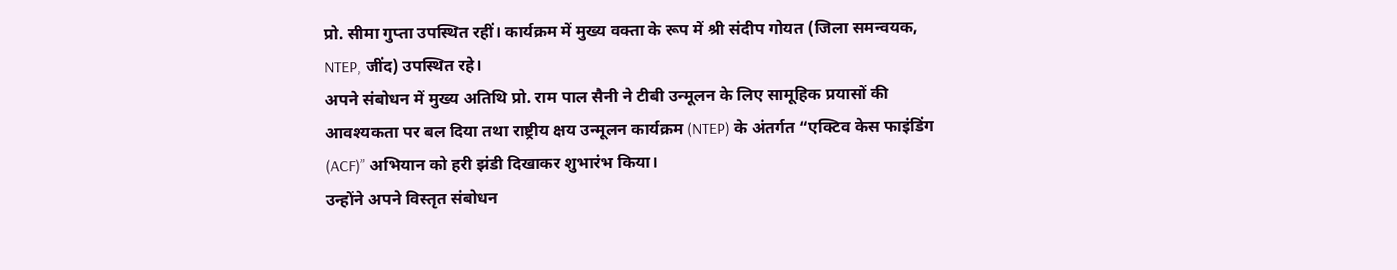प्रो. सीमा गुप्ता उपस्थित रहीं। कार्यक्रम में मुख्य वक्ता के रूप में श्री संदीप गोयत (जिला समन्वयक, NTEP, जींद) उपस्थित रहे।
अपने संबोधन में मुख्य अतिथि प्रो. राम पाल सैनी ने टीबी उन्मूलन के लिए सामूहिक प्रयासों की आवश्यकता पर बल दिया तथा राष्ट्रीय क्षय उन्मूलन कार्यक्रम (NTEP) के अंतर्गत “एक्टिव केस फाइंडिंग (ACF)” अभियान को हरी झंडी दिखाकर शुभारंभ किया।
उन्होंने अपने विस्तृत संबोधन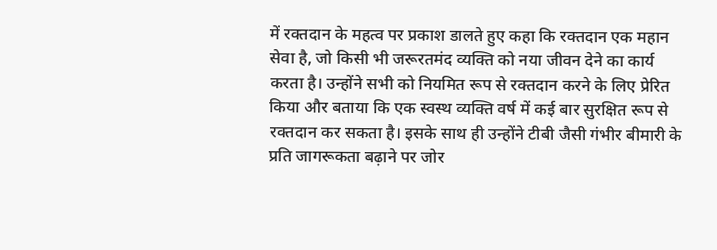में रक्तदान के महत्व पर प्रकाश डालते हुए कहा कि रक्तदान एक महान सेवा है, जो किसी भी जरूरतमंद व्यक्ति को नया जीवन देने का कार्य करता है। उन्होंने सभी को नियमित रूप से रक्तदान करने के लिए प्रेरित किया और बताया कि एक स्वस्थ व्यक्ति वर्ष में कई बार सुरक्षित रूप से रक्तदान कर सकता है। इसके साथ ही उन्होंने टीबी जैसी गंभीर बीमारी के प्रति जागरूकता बढ़ाने पर जोर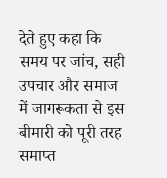देते हुए कहा कि समय पर जांच, सही उपचार और समाज में जागरूकता से इस बीमारी को पूरी तरह समाप्त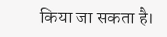किया जा सकता है।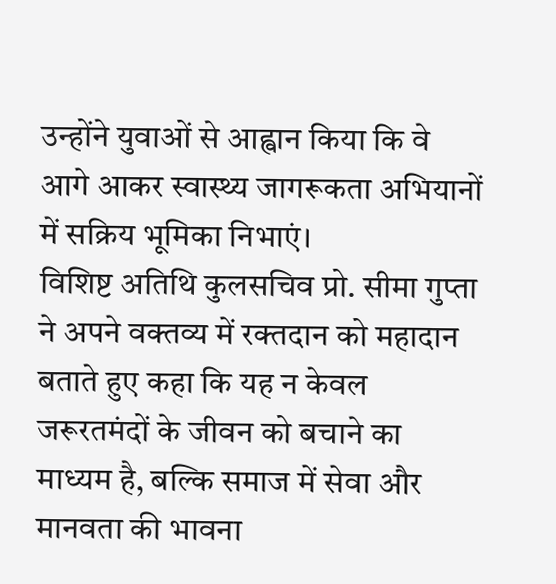उन्होंने युवाओं से आह्वान किया कि वे आगे आकर स्वास्थ्य जागरूकता अभियानों में सक्रिय भूमिका निभाएं।
विशिष्ट अतिथि कुलसचिव प्रो. सीमा गुप्ता ने अपने वक्तव्य में रक्तदान को महादान बताते हुए कहा कि यह न केवल जरूरतमंदों के जीवन को बचाने का माध्यम है, बल्कि समाज में सेवा और मानवता की भावना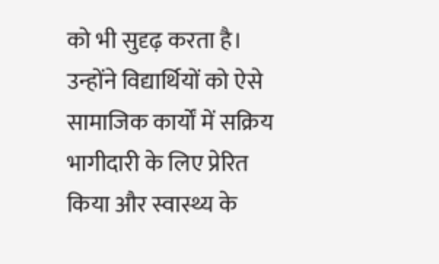को भी सुदृढ़ करता है। उन्होंने विद्यार्थियों को ऐसे सामाजिक कार्यों में सक्रिय भागीदारी के लिए प्रेरित किया और स्वास्थ्य के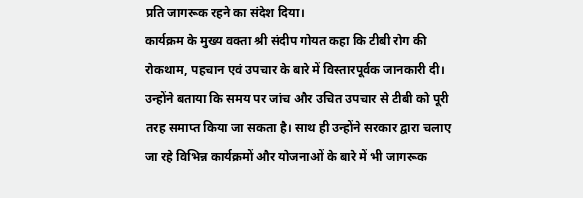प्रति जागरूक रहने का संदेश दिया।
कार्यक्रम के मुख्य वक्ता श्री संदीप गोयत कहा कि टीबी रोग की रोकथाम, पहचान एवं उपचार के बारे में विस्तारपूर्वक जानकारी दी। उन्होंने बताया कि समय पर जांच और उचित उपचार से टीबी को पूरी तरह समाप्त किया जा सकता है। साथ ही उन्होंने सरकार द्वारा चलाए जा रहे विभिन्न कार्यक्रमों और योजनाओं के बारे में भी जागरूक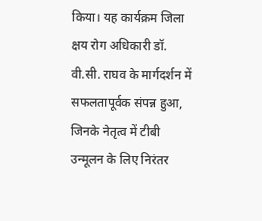किया। यह कार्यक्रम जिला क्षय रोग अधिकारी डॉ. वी.सी. राघव के मार्गदर्शन में सफलतापूर्वक संपन्न हुआ, जिनके नेतृत्व में टीबी उन्मूलन के लिए निरंतर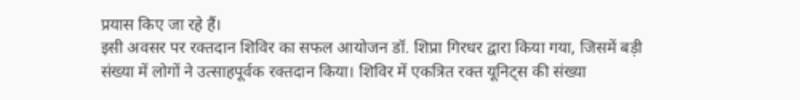प्रयास किए जा रहे हैं।
इसी अवसर पर रक्तदान शिविर का सफल आयोजन डॉ. शिप्रा गिरधर द्वारा किया गया, जिसमें बड़ी संख्या में लोगों ने उत्साहपूर्वक रक्तदान किया। शिविर में एकत्रित रक्त यूनिट्स की संख्या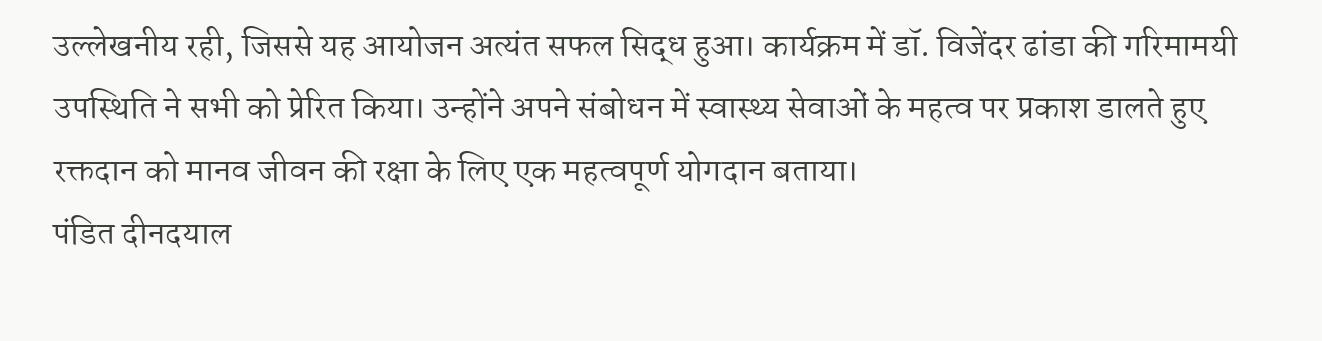उल्लेखनीय रही, जिससे यह आयोजन अत्यंत सफल सिद्ध हुआ। कार्यक्रम में डॉ. विजेंदर ढांडा की गरिमामयी उपस्थिति ने सभी को प्रेरित किया। उन्होंने अपने संबोधन में स्वास्थ्य सेवाओं के महत्व पर प्रकाश डालते हुए रक्तदान को मानव जीवन की रक्षा के लिए एक महत्वपूर्ण योगदान बताया।
पंडित दीनदयाल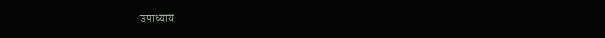उपाध्याय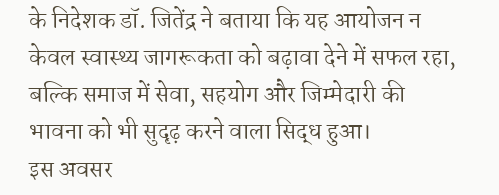के निदेशक डॉ. जितेंद्र ने बताया कि यह आयोजन न केवल स्वास्थ्य जागरूकता को बढ़ावा देने में सफल रहा, बल्कि समाज में सेवा, सहयोग और जिम्मेदारी की भावना को भी सुदृढ़ करने वाला सिद्ध हुआ।
इस अवसर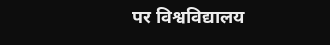पर विश्वविद्यालय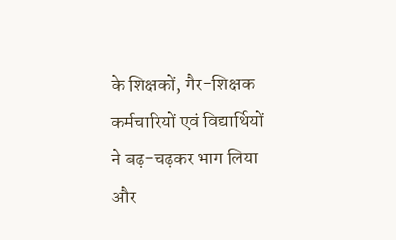के शिक्षकों, गैर-शिक्षक कर्मचारियों एवं विद्यार्थियों ने बढ़-चढ़कर भाग लिया और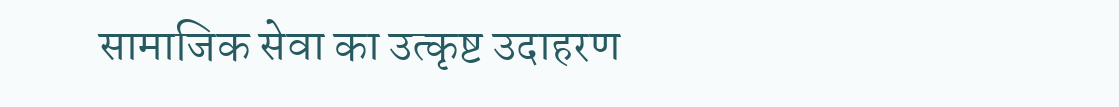सामाजिक सेवा का उत्कृष्ट उदाहरण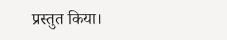प्रस्तुत किया।